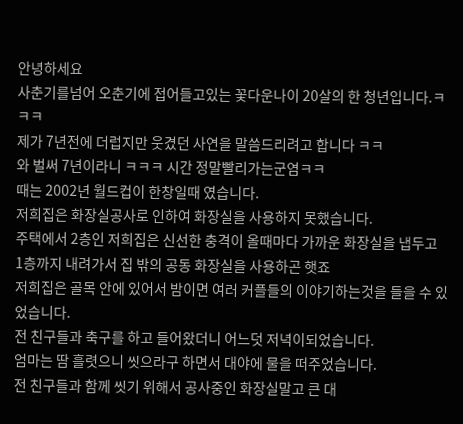안녕하세요
사춘기를넘어 오춘기에 접어들고있는 꽃다운나이 20살의 한 청년입니다.ㅋㅋㅋ
제가 7년전에 더럽지만 웃겼던 사연을 말씀드리려고 합니다 ㅋㅋ
와 벌써 7년이라니 ㅋㅋㅋ 시간 정말빨리가는군염ㅋㅋ
때는 2002년 월드컵이 한창일때 였습니다.
저희집은 화장실공사로 인하여 화장실을 사용하지 못했습니다.
주택에서 2층인 저희집은 신선한 충격이 올때마다 가까운 화장실을 냅두고
1층까지 내려가서 집 밖의 공동 화장실을 사용하곤 햇죠
저희집은 골목 안에 있어서 밤이면 여러 커플들의 이야기하는것을 들을 수 있었습니다.
전 친구들과 축구를 하고 들어왔더니 어느덧 저녁이되었습니다.
엄마는 땀 흘렷으니 씻으라구 하면서 대야에 물을 떠주었습니다.
전 친구들과 함께 씻기 위해서 공사중인 화장실말고 큰 대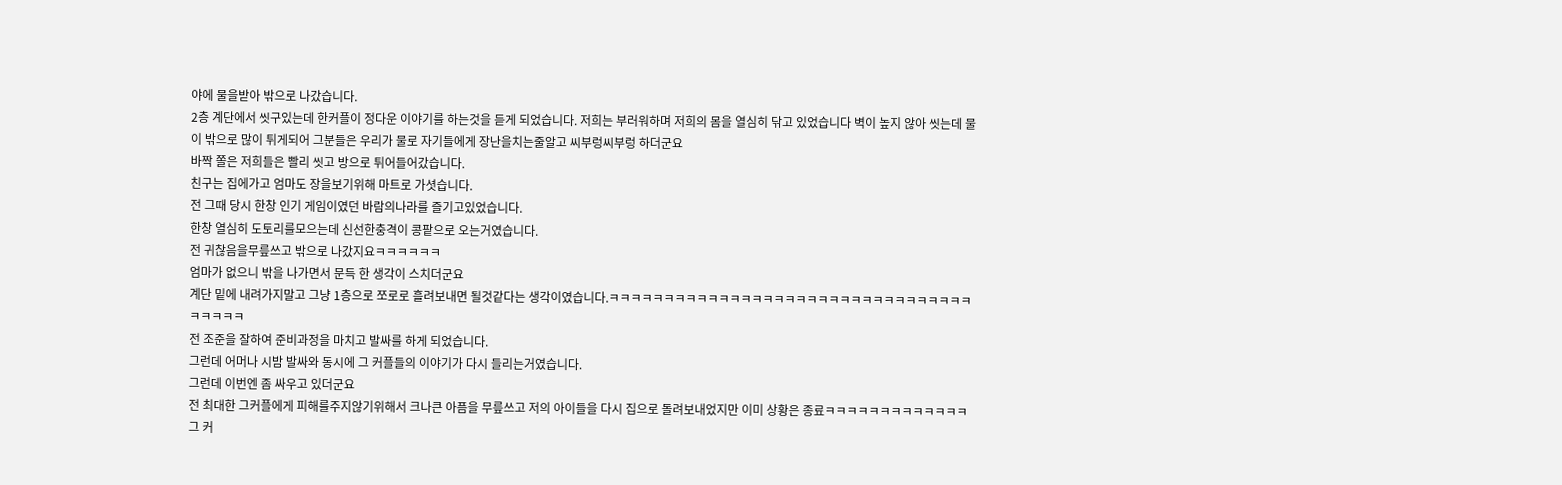야에 물을받아 밖으로 나갔습니다.
2층 계단에서 씻구있는데 한커플이 정다운 이야기를 하는것을 듣게 되었습니다. 저희는 부러워하며 저희의 몸을 열심히 닦고 있었습니다 벽이 높지 않아 씻는데 물이 밖으로 많이 튀게되어 그분들은 우리가 물로 자기들에게 장난을치는줄알고 씨부렁씨부렁 하더군요
바짝 쫄은 저희들은 빨리 씻고 방으로 튀어들어갔습니다.
친구는 집에가고 엄마도 장을보기위해 마트로 가셧습니다.
전 그때 당시 한창 인기 게임이였던 바람의나라를 즐기고있었습니다.
한창 열심히 도토리를모으는데 신선한충격이 콩팥으로 오는거였습니다.
전 귀찮음을무릎쓰고 밖으로 나갔지요ㅋㅋㅋㅋㅋㅋ
엄마가 없으니 밖을 나가면서 문득 한 생각이 스치더군요
계단 밑에 내려가지말고 그냥 1층으로 쪼로로 흘려보내면 될것같다는 생각이였습니다.ㅋㅋㅋㅋㅋㅋㅋㅋㅋㅋㅋㅋㅋㅋㅋㅋㅋㅋㅋㅋㅋㅋㅋㅋㅋㅋㅋㅋㅋㅋㅋㅋㅋㅋㅋㅋㅋㅋ
전 조준을 잘하여 준비과정을 마치고 발싸를 하게 되었습니다.
그런데 어머나 시밤 발싸와 동시에 그 커플들의 이야기가 다시 들리는거였습니다.
그런데 이번엔 좀 싸우고 있더군요
전 최대한 그커플에게 피해를주지않기위해서 크나큰 아픔을 무릎쓰고 저의 아이들을 다시 집으로 돌려보내었지만 이미 상황은 종료ㅋㅋㅋㅋㅋㅋㅋㅋㅋㅋㅋㅋㅋ
그 커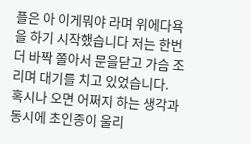플은 아 이게뭐야 라며 위에다욕을 하기 시작했습니다 저는 한번더 바짝 쫄아서 문을닫고 가슴 조리며 대기를 치고 있었습니다.
혹시나 오면 어쩌지 하는 생각과 동시에 초인종이 울리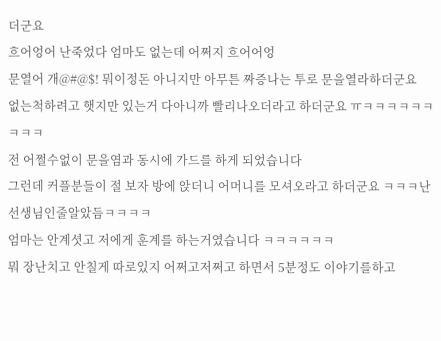더군요
흐어엉어 난죽었다 엄마도 없는데 어쩌지 흐어어엉
문열어 개@#@$! 뭐이정돈 아니지만 아무튼 짜증나는 투로 문을열라하더군요
없는척하려고 햇지만 있는거 다아니까 빨리나오더라고 하더군요 ㅠㅋㅋㅋㅋㅋㅋㅋㅋㅋ
전 어쩔수없이 문을염과 동시에 가드를 하게 되었습니다
그런데 커플분들이 절 보자 방에 앉더니 어머니를 모셔오라고 하더군요 ㅋㅋㅋ난 선생님인줄알았듬ㅋㅋㅋㅋ
엄마는 안계셧고 저에게 훈계를 하는거였습니다 ㅋㅋㅋㅋㅋㅋ
뭐 장난치고 안칠게 따로있지 어쩌고저쩌고 하면서 5분정도 이야기를하고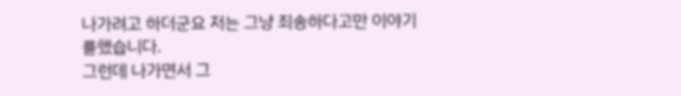나가려고 하더군요 저는 그냥 죄송하다고만 이야기를했습니다.
그런데 나가면서 그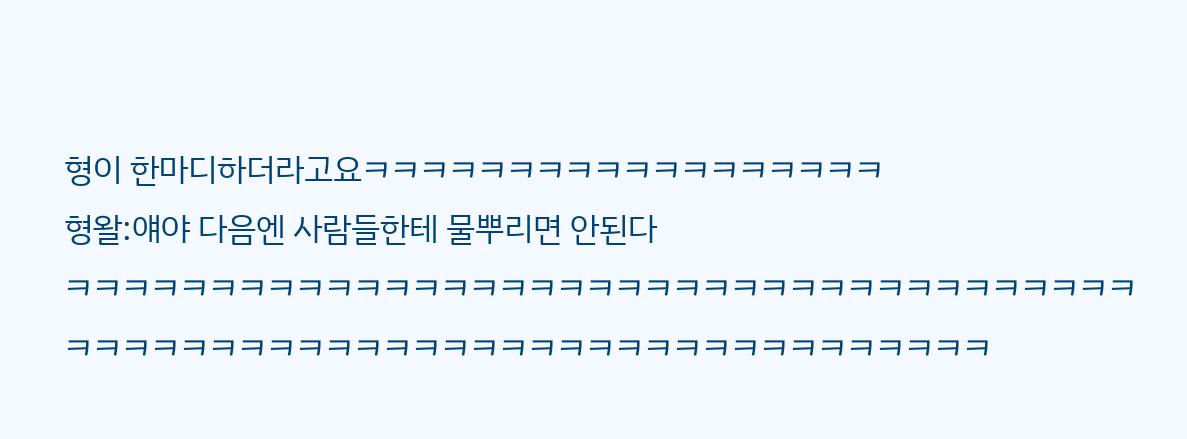형이 한마디하더라고요ㅋㅋㅋㅋㅋㅋㅋㅋㅋㅋㅋㅋㅋㅋㅋㅋㅋㅋ
형왈:얘야 다음엔 사람들한테 물뿌리면 안된다
ㅋㅋㅋㅋㅋㅋㅋㅋㅋㅋㅋㅋㅋㅋㅋㅋㅋㅋㅋㅋㅋㅋㅋㅋㅋㅋㅋㅋㅋㅋㅋㅋㅋㅋㅋㅋㅋㅋㅋㅋㅋㅋㅋㅋㅋㅋㅋㅋㅋㅋㅋㅋㅋㅋㅋㅋㅋㅋㅋㅋㅋㅋㅋㅋㅋㅋㅋㅋㅋ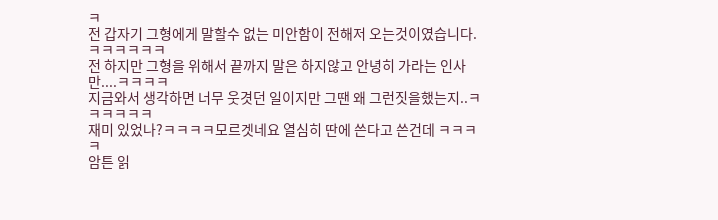ㅋ
전 갑자기 그형에게 말할수 없는 미안함이 전해저 오는것이였습니다.ㅋㅋㅋㅋㅋㅋ
전 하지만 그형을 위해서 끝까지 말은 하지않고 안녕히 가라는 인사만....ㅋㅋㅋㅋ
지금와서 생각하면 너무 웃겻던 일이지만 그땐 왜 그런짓을했는지..ㅋㅋㅋㅋㅋㅋ
재미 있었나?ㅋㅋㅋㅋ모르겟네요 열심히 딴에 쓴다고 쓴건데 ㅋㅋㅋㅋ
암튼 읽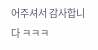어주셔서 감사합니다 ㅋㅋㅋ